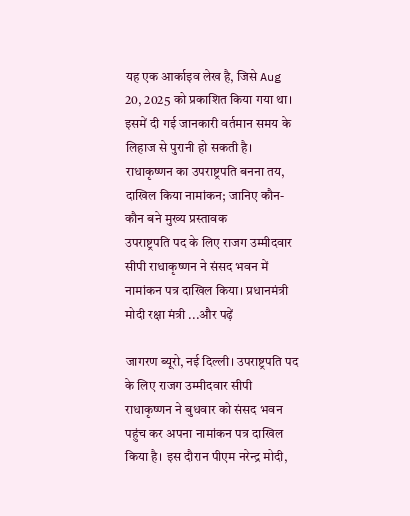यह एक आर्काइव लेख है, जिसे Aug 20, 2025 को प्रकाशित किया गया था। इसमें दी गई जानकारी वर्तमान समय के लिहाज से पुरानी हो सकती है।
राधाकृष्णन का उपराष्ट्रपति बनना तय, दाखिल किया नामांकन; जानिए कौन-कौन बने मुख्य प्रस्तावक
उपराष्ट्रपति पद के लिए राजग उम्मीदवार सीपी राधाकृष्णन ने संसद भवन में नामांकन पत्र दाखिल किया। प्रधानमंत्री मोदी रक्षा मंत्री ...और पढ़ें

जागरण ब्यूरो, नई दिल्ली। उपराष्ट्रपति पद के लिए राजग उम्मीदवार सीपी राधाकृष्णन ने बुधवार को संसद भवन पहुंच कर अपना नामांकन पत्र दाखिल किया है। इस दौरान पीएम नरेन्द्र मोदी,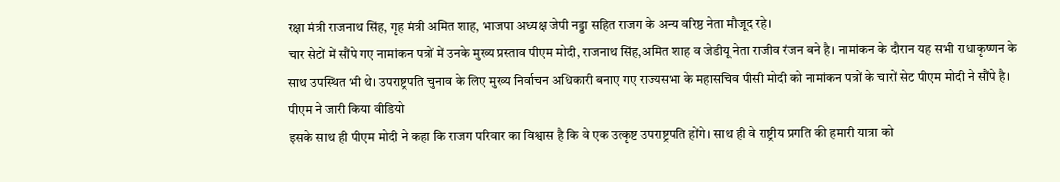रक्षा मंत्री राजनाथ सिंह, गृह मंत्री अमित शाह, भाजपा अध्यक्ष जेपी नड्डा सहित राजग के अन्य वरिष्ठ नेता मौजूद रहे।
चार सेटों में सौंपे गए नामांकन पत्रों में उनके मुख्य प्रस्ताव पीएम मोदी, राजनाथ सिंह,अमित शाह व जेडीयू नेता राजीव रंजन बने है। नामांकन के दौरान यह सभी राधाकृष्णन के साथ उपस्थित भी थे। उपराष्ट्रपति चुनाव के लिए मुख्य निर्वाचन अधिकारी बनाए गए राज्यसभा के महासचिव पीसी मोदी को नामांकन पत्रों के चारों सेट पीएम मोदी ने सौंपे है।
पीएम ने जारी किया वीडियो
इसके साथ ही पीएम मोदी ने कहा कि राजग परिवार का विश्वास है कि वे एक उत्कृष्ट उपराष्ट्रपति होंगे। साथ ही वे राष्ट्रीय प्रगति की हमारी यात्रा को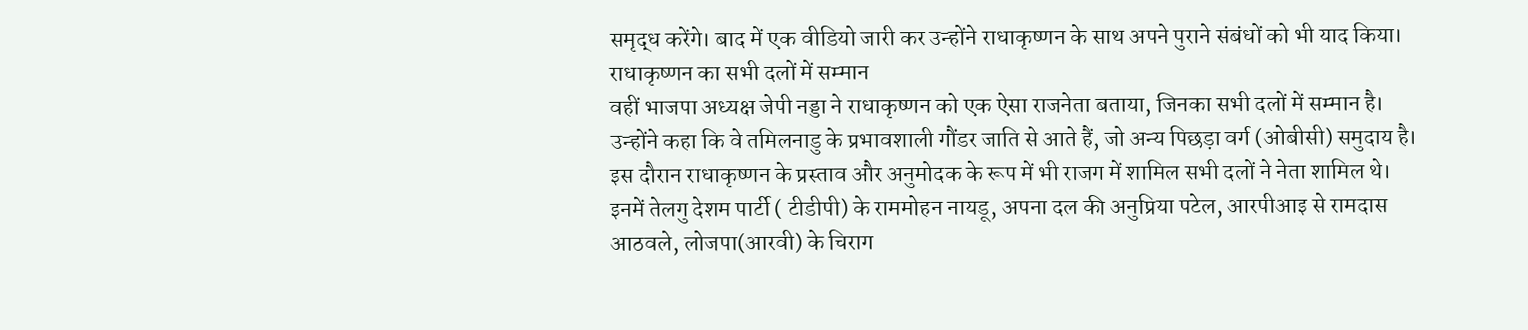समृद्ध करेंगे। बाद में एक वीडियो जारी कर उन्होंने राधाकृष्णन के साथ अपने पुराने संबंधों को भी याद किया।
राधाकृष्णन का सभी दलों में सम्मान
वहीं भाजपा अध्यक्ष जेपी नड्डा ने राधाकृष्णन को एक ऐसा राजनेता बताया, जिनका सभी दलों में सम्मान है। उन्होंने कहा कि वे तमिलनाडु के प्रभावशाली गौंडर जाति से आते हैं, जो अन्य पिछड़ा वर्ग (ओबीसी) समुदाय है। इस दौरान राधाकृष्णन के प्रस्ताव और अनुमोदक के रूप में भी राजग में शामिल सभी दलों ने नेता शामिल थे।
इनमें तेलगु देशम पार्टी ( टीडीपी) के राममोहन नायडू, अपना दल की अनुप्रिया पटेल, आरपीआइ से रामदास आठवले, लोजपा(आरवी) के चिराग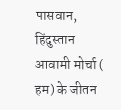पासवान, हिंदुस्तान आवामी मोर्चा ( हम) के जीतन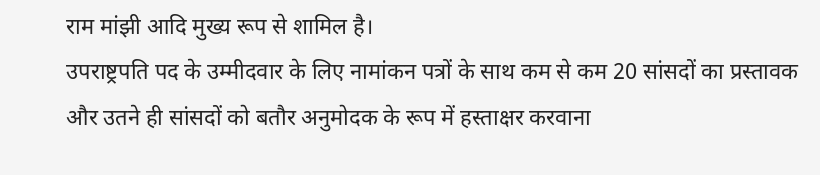राम मांझी आदि मुख्य रूप से शामिल है।
उपराष्ट्रपति पद के उम्मीदवार के लिए नामांकन पत्रों के साथ कम से कम 20 सांसदों का प्रस्तावक और उतने ही सांसदों को बतौर अनुमोदक के रूप में हस्ताक्षर करवाना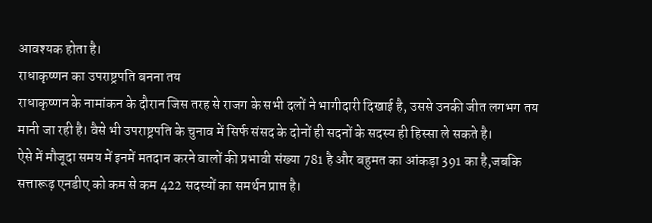आवश्यक होता है।
राधाकृष्णन का उपराष्ट्रपति बनना तय
राधाकृष्णन के नामांकन के दौरान जिस तरह से राजग के सभी दलों ने भागीदारी दिखाई है, उससे उनकी जीत लगभग तय मानी जा रही है। वैसे भी उपराष्ट्रपति के चुनाव में सिर्फ संसद के दोनों ही सदनों के सदस्य ही हिस्सा ले सकते है।
ऐसे में मौजूदा समय में इनमें मतदान करने वालों की प्रभावी संख्या 781 है और बहुमत का आंकड़ा 391 का है,जबकि सत्तारूढ़ एनडीए को कम से कम 422 सदस्यों का समर्थन प्राप्त है।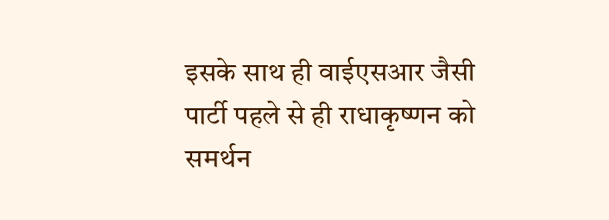इसके साथ ही वाईएसआर जैसी पार्टी पहले से ही राधाकृष्णन को समर्थन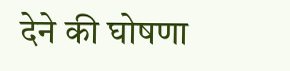देने की घोषणा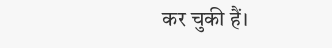कर चुकी हैं।